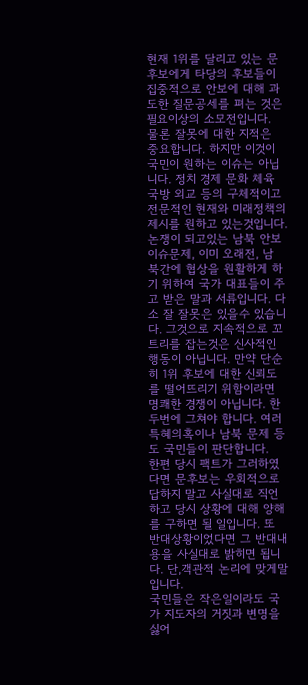현재 1위를 달리고 있는 문후보에게 타당의 후보들이 집중적으로 안보에 대해 과도한 질문공세를 펴는 것은 필요이상의 소모전입니다.
물론 잘못에 대한 지적은 중요합니다. 하지만 이것이 국민이 원하는 이슈는 아닙니다. 정치 경제 문화 체육 국방 외교 등의 구체적이고 전문적인 현재와 미래정책의 제시를 원하고 있는것입니다.
논쟁이 되고있는 남북 안보 이슈문제, 이미 오래전, 남 북간에 협상을 원활하게 하기 위하여 국가 대표들이 주고 받은 말과 서류입니다. 다소 잘 잘못은 있을수 있습니다. 그것으로 지속적으로 꼬트리를 잡는것은 신사적인 행동이 아닙니다. 만약 단순히 1위 후보에 대한 신뢰도를 떨어뜨리기 위함이라면 명쾌한 경쟁이 아닙니다. 한 두번에 그쳐야 합니다. 여러 특혜의혹이나 남북 문제 등도 국민들이 판단합니다.
한편 당시 팩트가 그러하였다면 문후보는 우회적으로 답하지 말고 사실대로 직언하고 당시 상황에 대해 양해를 구하면 될 일입니다. 또 반대상황이었다면 그 반대내용을 사실대로 밝히면 됩니다. 단,객관적 논리에 맞게말입니다.
국민들은 작은일이라도 국가 지도자의 거짓과 변명을 싫어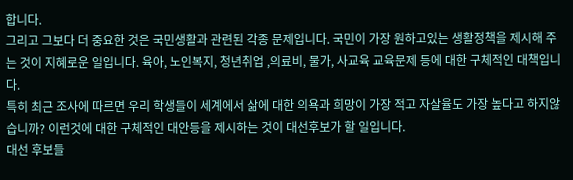합니다.
그리고 그보다 더 중요한 것은 국민생활과 관련된 각종 문제입니다. 국민이 가장 원하고있는 생활정책을 제시해 주는 것이 지혜로운 일입니다. 육아, 노인복지, 청년취업 ,의료비, 물가, 사교육 교육문제 등에 대한 구체적인 대책입니다.
특히 최근 조사에 따르면 우리 학생들이 세계에서 삶에 대한 의욕과 희망이 가장 적고 자살율도 가장 높다고 하지않습니까? 이런것에 대한 구체적인 대안등을 제시하는 것이 대선후보가 할 일입니다.
대선 후보들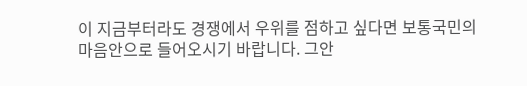이 지금부터라도 경쟁에서 우위를 점하고 싶다면 보통국민의 마음안으로 들어오시기 바랍니다. 그안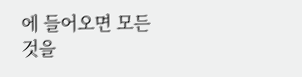에 들어오면 모든것을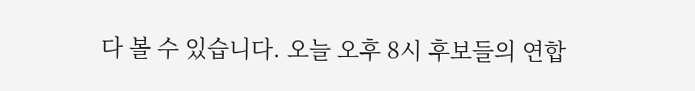다 볼 수 있습니다. 오늘 오후 8시 후보들의 연합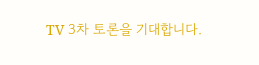TV 3차 토론을 기대합니다.